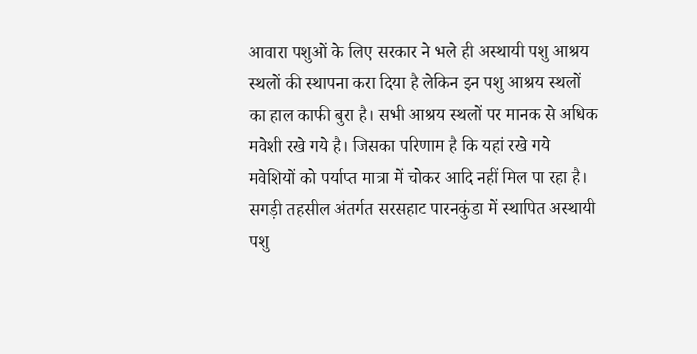आवारा पशुओं के लिए सरकार ने भले ही अस्थायी पशु आश्रय स्थलों की स्थापना करा दिया है लेकिन इन पशु आश्रय स्थलों का हाल काफी बुरा है। सभी आश्रय स्थलों पर मानक से अधिक मवेशी रखे गये है। जिसका परिणाम है कि यहां रखे गये मवेशियों को पर्याप्त मात्रा में चोकर आदि नहीं मिल पा रहा है। सगड़ी तहसील अंतर्गत सरसहाट पारनकुंडा में स्थापित अस्थायी पशु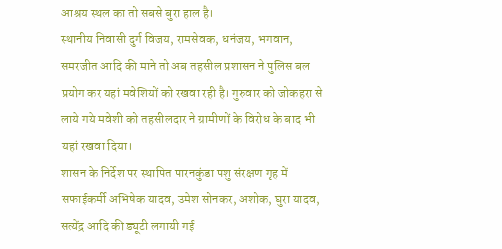आश्रय स्थल का तो सबसे बुरा हाल है।
स्थानीय निवासी दुर्ग विजय, रामसेवक, धनंजय, भगवान, समरजीत आदि की माने तो अब तहसील प्रशासन ने पुलिस बल प्रयोग कर यहां मवेशियों को रखवा रही है। गुरुवार को जोकहरा से लाये गये मवेशी को तहसीलदार ने ग्रामीणों के विरोध के बाद भी यहां रखवा दिया।
शासन के निर्देश पर स्थापित पारनकुंडा पशु संरक्षण गृह में सफाईकर्मी अभिषेक यादव, उमेश सोनकर, अशोक, घुरा यादव, सत्येंद्र आदि की ड्यूटी लगायी गई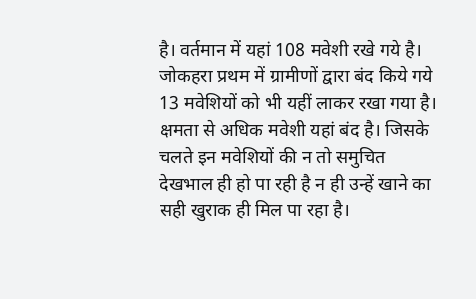है। वर्तमान में यहां 108 मवेशी रखे गये है। जोकहरा प्रथम में ग्रामीणों द्वारा बंद किये गये 13 मवेशियों को भी यहीं लाकर रखा गया है।
क्षमता से अधिक मवेशी यहां बंद है। जिसके चलते इन मवेशियों की न तो समुचित देखभाल ही हो पा रही है न ही उन्हें खाने का सही खुराक ही मिल पा रहा है।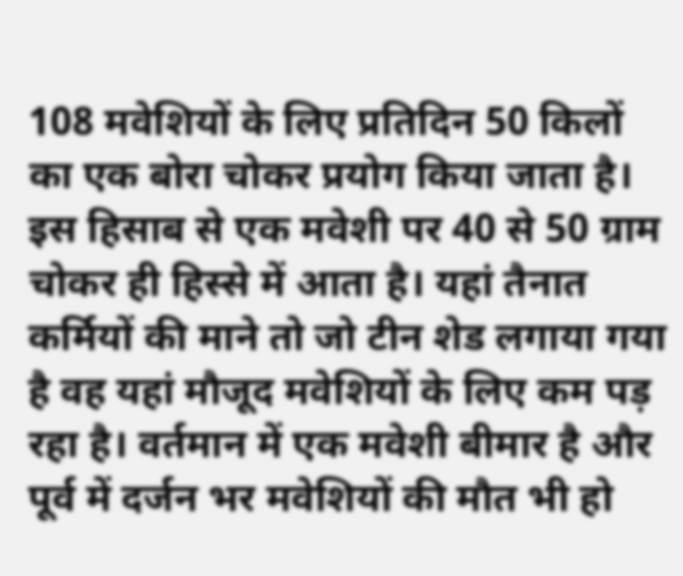108 मवेशियों के लिए प्रतिदिन 50 किलों का एक बोरा चोकर प्रयोग किया जाता है।
इस हिसाब से एक मवेशी पर 40 से 50 ग्राम चोकर ही हिस्से में आता है। यहां तैनात कर्मियों की माने तो जो टीन शेड लगाया गया है वह यहां मौजूद मवेशियों के लिए कम पड़ रहा है। वर्तमान में एक मवेशी बीमार है और पूर्व में दर्जन भर मवेशियों की मौत भी हो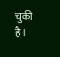चुकी है।